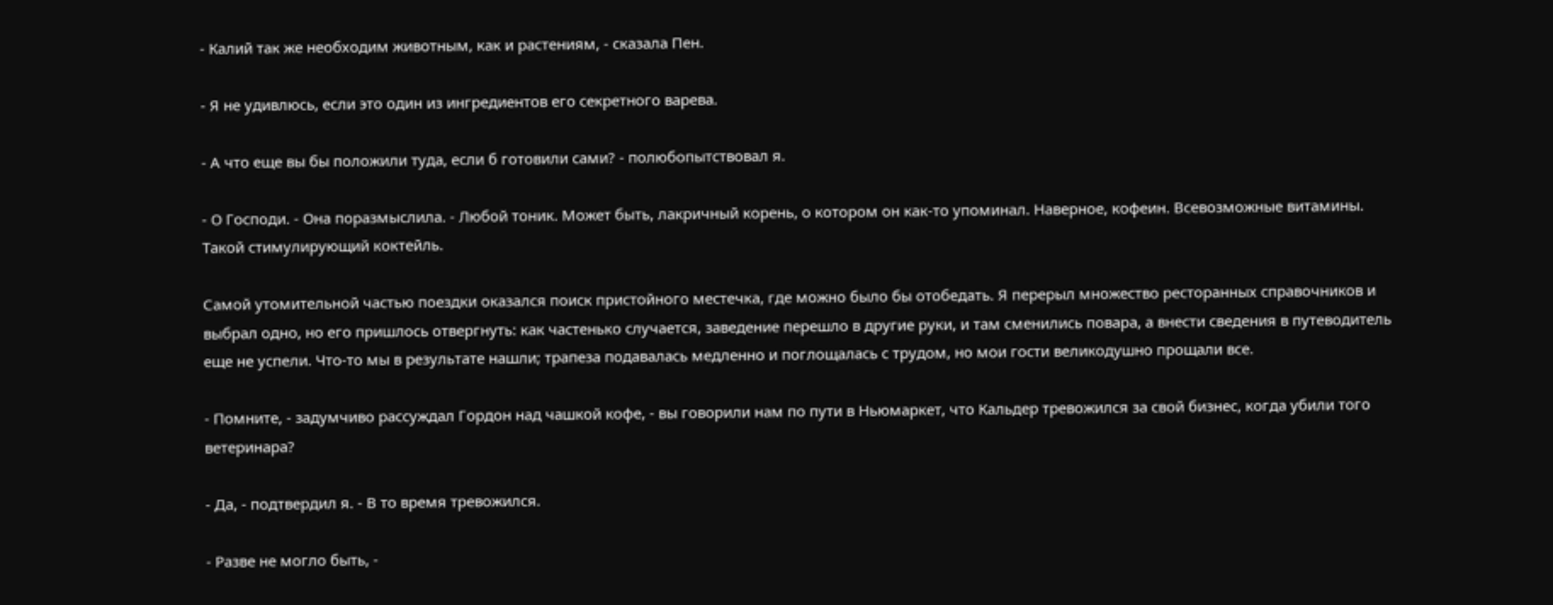- Калий так же необходим животным, как и растениям, - сказала Пен.

- Я не удивлюсь, если это один из ингредиентов его секретного варева.

- А что еще вы бы положили туда, если б готовили сами? - полюбопытствовал я.

- О Господи. - Она поразмыслила. - Любой тоник. Может быть, лакричный корень, о котором он как-то упоминал. Наверное, кофеин. Всевозможные витамины. Такой стимулирующий коктейль.

Самой утомительной частью поездки оказался поиск пристойного местечка, где можно было бы отобедать. Я перерыл множество ресторанных справочников и выбрал одно, но его пришлось отвергнуть: как частенько случается, заведение перешло в другие руки, и там сменились повара, а внести сведения в путеводитель еще не успели. Что-то мы в результате нашли; трапеза подавалась медленно и поглощалась с трудом, но мои гости великодушно прощали все.

- Помните, - задумчиво рассуждал Гордон над чашкой кофе, - вы говорили нам по пути в Ньюмаркет, что Кальдер тревожился за свой бизнес, когда убили того ветеринара?

- Да, - подтвердил я. - В то время тревожился.

- Разве не могло быть, -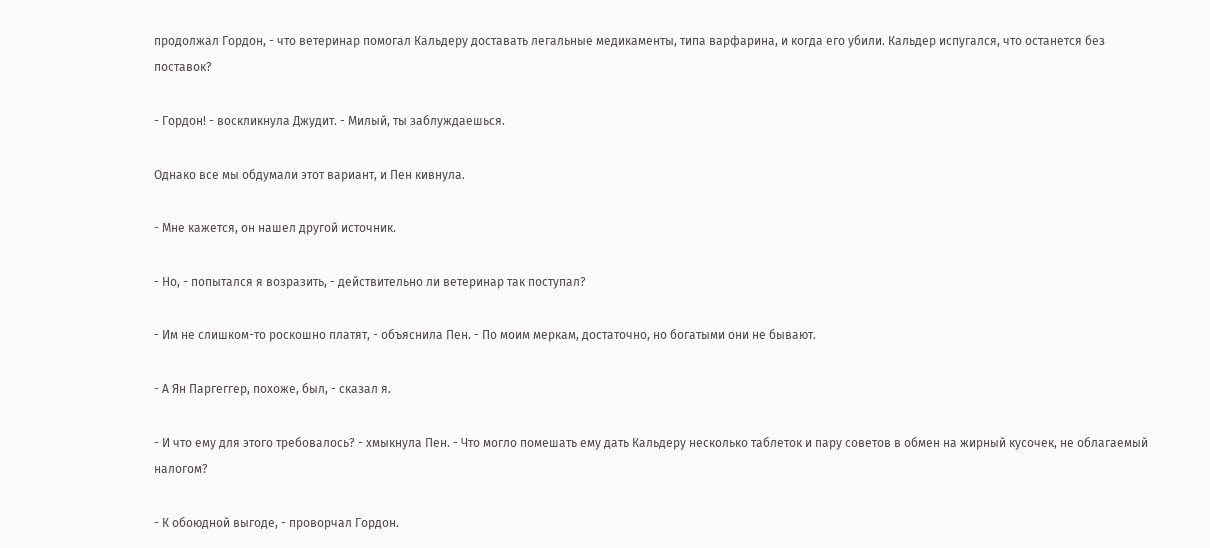продолжал Гордон, - что ветеринар помогал Кальдеру доставать легальные медикаменты, типа варфарина, и когда его убили. Кальдер испугался, что останется без поставок?

- Гордон! - воскликнула Джудит. - Милый, ты заблуждаешься.

Однако все мы обдумали этот вариант, и Пен кивнула.

- Мне кажется, он нашел другой источник.

- Но, - попытался я возразить, - действительно ли ветеринар так поступал?

- Им не слишком-то роскошно платят, - объяснила Пен. - По моим меркам, достаточно, но богатыми они не бывают.

- А Ян Паргеггер, похоже, был, - сказал я.

- И что ему для этого требовалось? - хмыкнула Пен. - Что могло помешать ему дать Кальдеру несколько таблеток и пару советов в обмен на жирный кусочек, не облагаемый налогом?

- К обоюдной выгоде, - проворчал Гордон.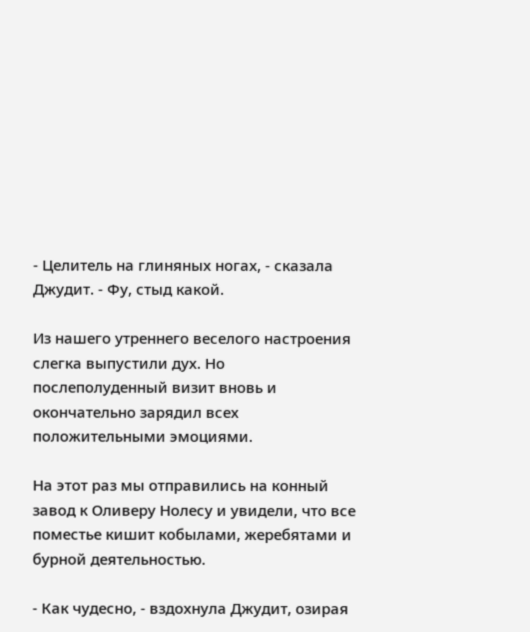- Целитель на глиняных ногах, - сказала Джудит. - Фу, стыд какой.

Из нашего утреннего веселого настроения слегка выпустили дух. Но послеполуденный визит вновь и окончательно зарядил всех положительными эмоциями.

На этот раз мы отправились на конный завод к Оливеру Нолесу и увидели, что все поместье кишит кобылами, жеребятами и бурной деятельностью.

- Как чудесно, - вздохнула Джудит, озирая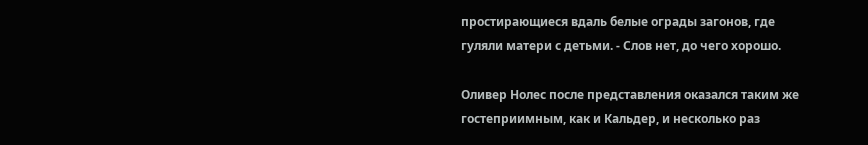простирающиеся вдаль белые ограды загонов, где гуляли матери с детьми. - Слов нет, до чего хорошо.

Оливер Нолес после представления оказался таким же гостеприимным, как и Кальдер, и несколько раз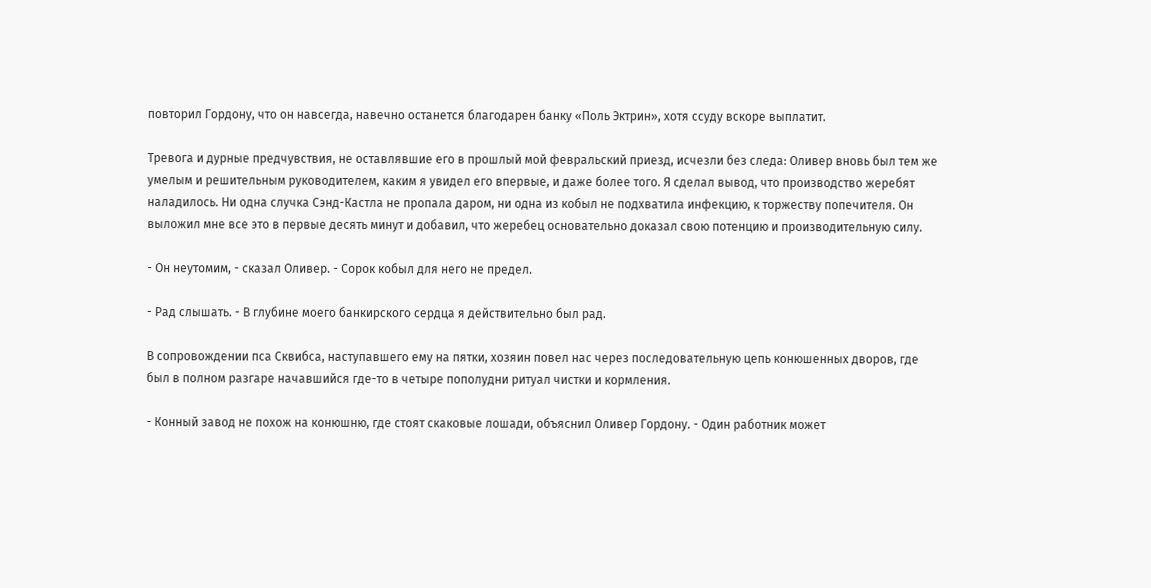повторил Гордону, что он навсегда, навечно останется благодарен банку «Поль Эктрин», хотя ссуду вскоре выплатит.

Тревога и дурные предчувствия, не оставлявшие его в прошлый мой февральский приезд, исчезли без следа: Оливер вновь был тем же умелым и решительным руководителем, каким я увидел его впервые, и даже более того. Я сделал вывод, что производство жеребят наладилось. Ни одна случка Сэнд-Кастла не пропала даром, ни одна из кобыл не подхватила инфекцию, к торжеству попечителя. Он выложил мне все это в первые десять минут и добавил, что жеребец основательно доказал свою потенцию и производительную силу.

- Он неутомим, - сказал Оливер. - Сорок кобыл для него не предел.

- Рад слышать. - В глубине моего банкирского сердца я действительно был рад.

В сопровождении пса Сквибса, наступавшего ему на пятки, хозяин повел нас через последовательную цепь конюшенных дворов, где был в полном разгаре начавшийся где-то в четыре пополудни ритуал чистки и кормления.

- Конный завод не похож на конюшню, где стоят скаковые лошади, объяснил Оливер Гордону. - Один работник может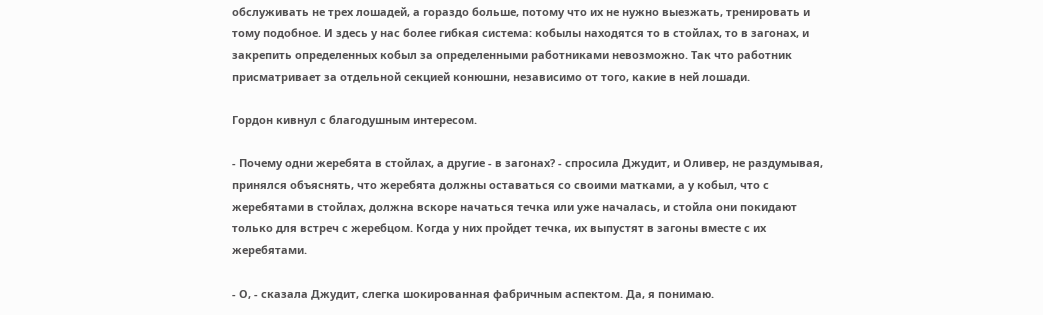обслуживать не трех лошадей, а гораздо больше, потому что их не нужно выезжать, тренировать и тому подобное. И здесь у нас более гибкая система: кобылы находятся то в стойлах, то в загонах, и закрепить определенных кобыл за определенными работниками невозможно. Так что работник присматривает за отдельной секцией конюшни, независимо от того, какие в ней лошади.

Гордон кивнул с благодушным интересом.

- Почему одни жеребята в стойлах, а другие - в загонах? - спросила Джудит, и Оливер, не раздумывая, принялся объяснять, что жеребята должны оставаться со своими матками, а у кобыл, что с жеребятами в стойлах, должна вскоре начаться течка или уже началась, и стойла они покидают только для встреч с жеребцом. Когда у них пройдет течка, их выпустят в загоны вместе с их жеребятами.

- О, - сказала Джудит, слегка шокированная фабричным аспектом. Да, я понимаю.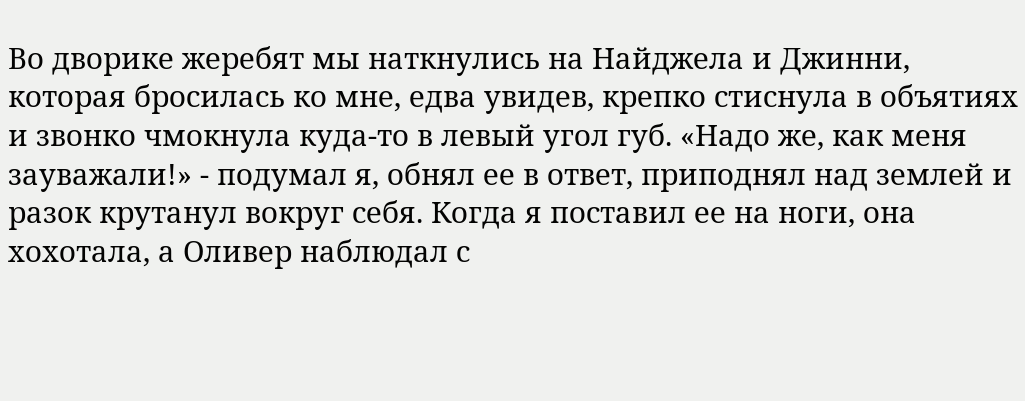Во дворике жеребят мы наткнулись на Найджела и Джинни, которая бросилась ко мне, едва увидев, крепко стиснула в объятиях и звонко чмокнула куда-то в левый угол губ. «Надо же, как меня зауважали!» - подумал я, обнял ее в ответ, приподнял над землей и разок крутанул вокруг себя. Когда я поставил ее на ноги, она хохотала, а Оливер наблюдал с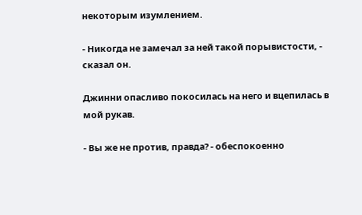некоторым изумлением.

- Никогда не замечал за ней такой порывистости, - сказал он.

Джинни опасливо покосилась на него и вцепилась в мой рукав.

- Вы же не против, правда? - обеспокоенно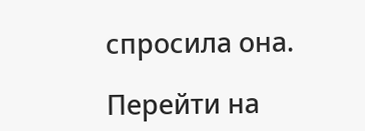спросила она.

Перейти на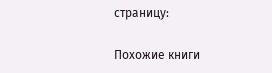страницу:

Похожие книги